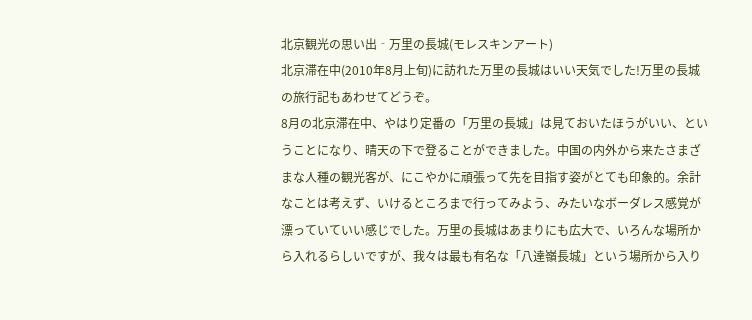北京観光の思い出‐万里の長城(モレスキンアート)
北京滞在中(2010年8月上旬)に訪れた万里の長城はいい天気でした!万里の長城の旅行記もあわせてどうぞ。
8月の北京滞在中、やはり定番の「万里の長城」は見ておいたほうがいい、ということになり、晴天の下で登ることができました。中国の内外から来たさまざまな人種の観光客が、にこやかに頑張って先を目指す姿がとても印象的。余計なことは考えず、いけるところまで行ってみよう、みたいなボーダレス感覚が漂っていていい感じでした。万里の長城はあまりにも広大で、いろんな場所から入れるらしいですが、我々は最も有名な「八達嶺長城」という場所から入り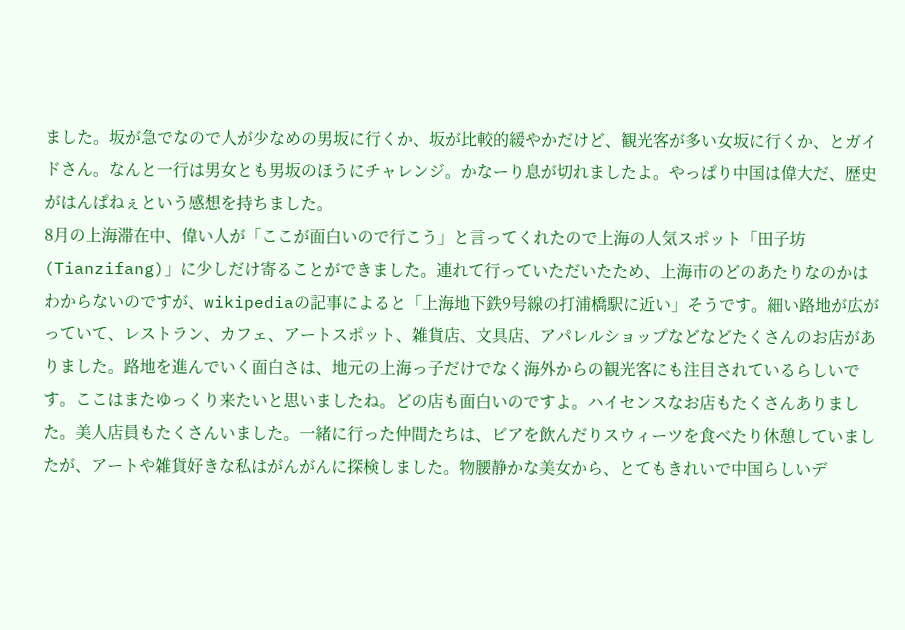ました。坂が急でなので人が少なめの男坂に行くか、坂が比較的緩やかだけど、観光客が多い女坂に行くか、とガイドさん。なんと一行は男女とも男坂のほうにチャレンジ。かなーり息が切れましたよ。やっぱり中国は偉大だ、歴史がはんぱねぇという感想を持ちました。
8月の上海滞在中、偉い人が「ここが面白いので行こう」と言ってくれたので上海の人気スポット「田子坊(Tianzifang)」に少しだけ寄ることができました。連れて行っていただいたため、上海市のどのあたりなのかはわからないのですが、wikipediaの記事によると「上海地下鉄9号線の打浦橋駅に近い」そうです。細い路地が広がっていて、レストラン、カフェ、アートスポット、雑貨店、文具店、アパレルショップなどなどたくさんのお店がありました。路地を進んでいく面白さは、地元の上海っ子だけでなく海外からの観光客にも注目されているらしいです。ここはまたゆっくり来たいと思いましたね。どの店も面白いのですよ。ハイセンスなお店もたくさんありました。美人店員もたくさんいました。一緒に行った仲間たちは、ビアを飲んだりスウィーツを食べたり休憩していましたが、アートや雑貨好きな私はがんがんに探検しました。物腰静かな美女から、とてもきれいで中国らしいデ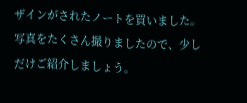ザインがされたノートを買いました。写真をたくさん撮りましたので、少しだけご紹介しましょう。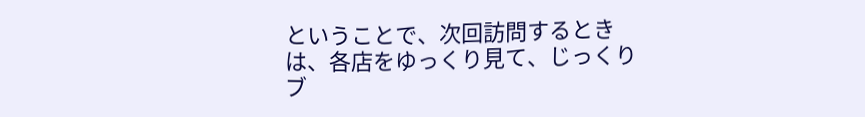ということで、次回訪問するときは、各店をゆっくり見て、じっくりブ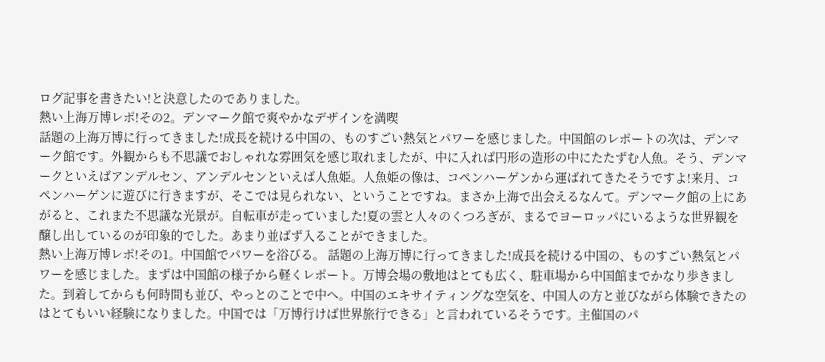ログ記事を書きたい!と決意したのでありました。
熱い上海万博レポ!その2。デンマーク館で爽やかなデザインを満喫
話題の上海万博に行ってきました!成長を続ける中国の、ものすごい熱気とパワーを感じました。中国館のレポートの次は、デンマーク館です。外観からも不思議でおしゃれな雰囲気を感じ取れましたが、中に入れば円形の造形の中にたたずむ人魚。そう、デンマークといえばアンデルセン、アンデルセンといえば人魚姫。人魚姫の像は、コペンハーゲンから運ばれてきたそうですよ!来月、コペンハーゲンに遊びに行きますが、そこでは見られない、ということですね。まさか上海で出会えるなんて。デンマーク館の上にあがると、これまた不思議な光景が。自転車が走っていました!夏の雲と人々のくつろぎが、まるでヨーロッパにいるような世界観を醸し出しているのが印象的でした。あまり並ばず入ることができました。
熱い上海万博レポ!その1。中国館でパワーを浴びる。 話題の上海万博に行ってきました!成長を続ける中国の、ものすごい熱気とパワーを感じました。まずは中国館の様子から軽くレポート。万博会場の敷地はとても広く、駐車場から中国館までかなり歩きました。到着してからも何時間も並び、やっとのことで中へ。中国のエキサイティングな空気を、中国人の方と並びながら体験できたのはとてもいい経験になりました。中国では「万博行けば世界旅行できる」と言われているそうです。主催国のパ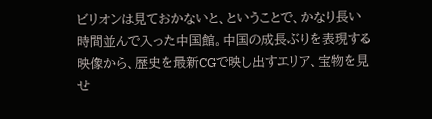ビリオンは見ておかないと、ということで、かなり長い時間並んで入った中国館。中国の成長ぶりを表現する映像から、歴史を最新CGで映し出すエリア、宝物を見せ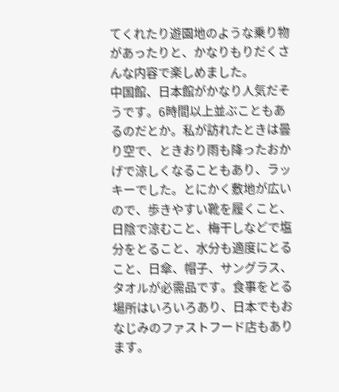てくれたり遊園地のような乗り物があったりと、かなりもりだくさんな内容で楽しめました。
中国館、日本館がかなり人気だそうです。6時間以上並ぶこともあるのだとか。私が訪れたときは曇り空で、ときおり雨も降ったおかげで涼しくなることもあり、ラッキーでした。とにかく敷地が広いので、歩きやすい靴を履くこと、日陰で涼むこと、梅干しなどで塩分をとること、水分も適度にとること、日傘、帽子、サングラス、タオルが必需品です。食事をとる場所はいろいろあり、日本でもおなじみのファストフード店もあります。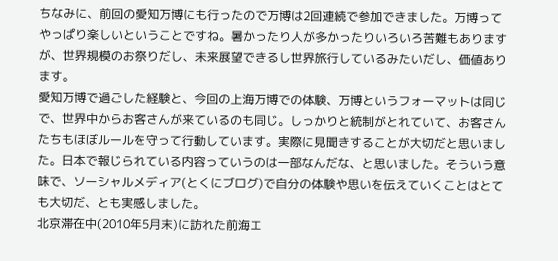ちなみに、前回の愛知万博にも行ったので万博は2回連続で参加できました。万博ってやっぱり楽しいということですね。暑かったり人が多かったりいろいろ苦難もありますが、世界規模のお祭りだし、未来展望できるし世界旅行しているみたいだし、価値あります。
愛知万博で過ごした経験と、今回の上海万博での体験、万博というフォーマットは同じで、世界中からお客さんが来ているのも同じ。しっかりと統制がとれていて、お客さんたちもほぼルールを守って行動しています。実際に見聞きすることが大切だと思いました。日本で報じられている内容っていうのは一部なんだな、と思いました。そういう意味で、ソーシャルメディア(とくにブログ)で自分の体験や思いを伝えていくことはとても大切だ、とも実感しました。
北京滞在中(2010年5月末)に訪れた前海エ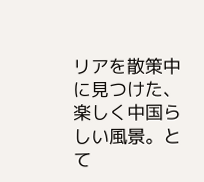リアを散策中に見つけた、楽しく中国らしい風景。とて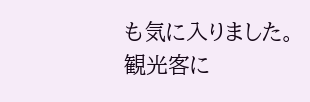も気に入りました。観光客に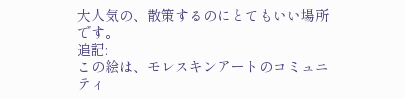大人気の、散策するのにとてもいい場所です。
追記:
この絵は、モレスキンアートのコミュニティ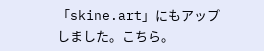「skine.art」にもアップしました。こちら。